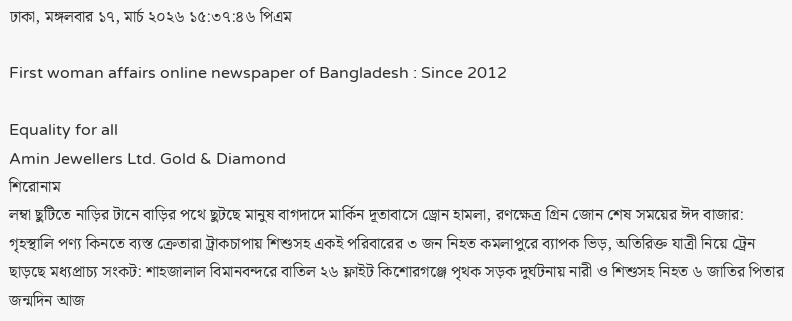ঢাকা, মঙ্গলবার ১৭, মার্চ ২০২৬ ১৫:৩৭:৪৬ পিএম

First woman affairs online newspaper of Bangladesh : Since 2012

Equality for all
Amin Jewellers Ltd. Gold & Diamond
শিরোনাম
লম্বা ছুটিতে নাড়ির টানে বাড়ির পথে ছুটছে মানুষ বাগদাদে মার্কিন দূতাবাসে ড্রোন হামলা, রণক্ষেত্র গ্রিন জোন শেষ সময়ের ঈদ বাজার: গৃহস্থালি পণ্য কিনতে ব্যস্ত ক্রেতারা ট্রাকচাপায় শিশুসহ একই পরিবারের ৩ জন নিহত কমলাপুরে ব্যাপক ভিড়, অতিরিক্ত যাত্রী নিয়ে ট্রেন ছাড়ছে মধ্যপ্রাচ্য সংকট: শাহজালাল বিমানবন্দরে বাতিল ২৬ ফ্লাইট কিশোরগঞ্জে পৃথক সড়ক দুর্ঘটনায় নারী ও শিশুসহ নিহত ৬ জাতির পিতার জন্মদিন আজ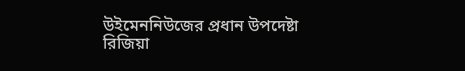উইমেননিউজের প্রধান উপদেষ্টা রিজিয়া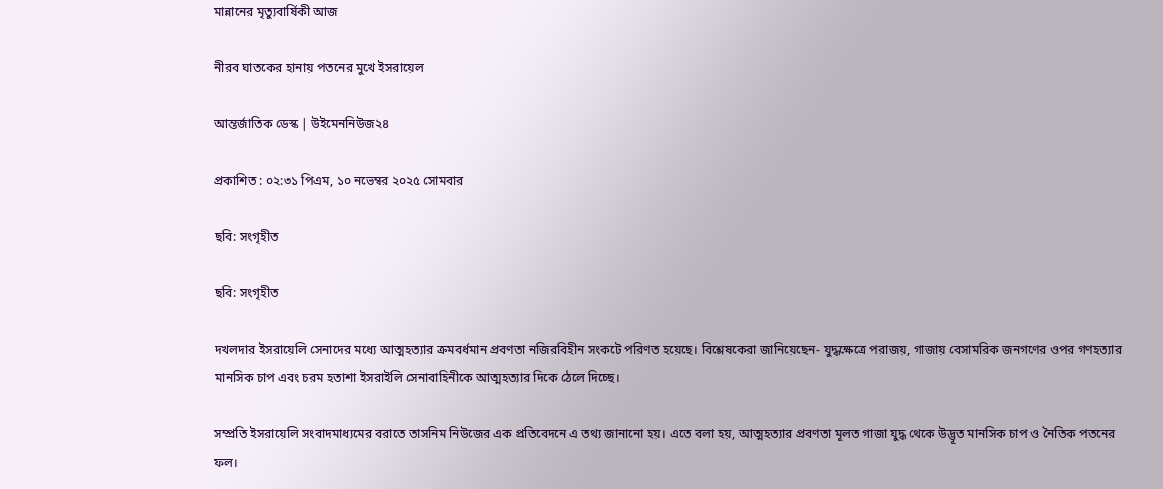মান্নানের মৃত্যুবার্ষিকী আজ

নীরব ঘাতকের হানায় পতনের মুখে ইসরায়েল

আন্তর্জাতিক ডেস্ক | উইমেননিউজ২৪

প্রকাশিত : ০২:৩১ পিএম, ১০ নভেম্বর ২০২৫ সোমবার

ছবি: সংগৃহীত

ছবি: সংগৃহীত

দখলদার ইসরায়েলি সেনাদের মধ্যে আত্মহত্যার ক্রমবর্ধমান প্রবণতা নজিরবিহীন সংকটে পরিণত হয়েছে। বিশ্লেষকেরা জানিয়েছেন- যুদ্ধক্ষেত্রে পরাজয়, গাজায় বেসামরিক জনগণের ওপর গণহত্যার মানসিক চাপ এবং চরম হতাশা ইসরাইলি সেনাবাহিনীকে আত্মহত্যার দিকে ঠেলে দিচ্ছে।

সম্প্রতি ইসরায়েলি সংবাদমাধ্যমের বরাতে তাসনিম নিউজের এক প্রতিবেদনে এ তথ্য জানানো হয়। এতে বলা হয়, আত্মহত্যার প্রবণতা মূলত গাজা যুদ্ধ থেকে উদ্ভূত মানসিক চাপ ও নৈতিক পতনের ফল।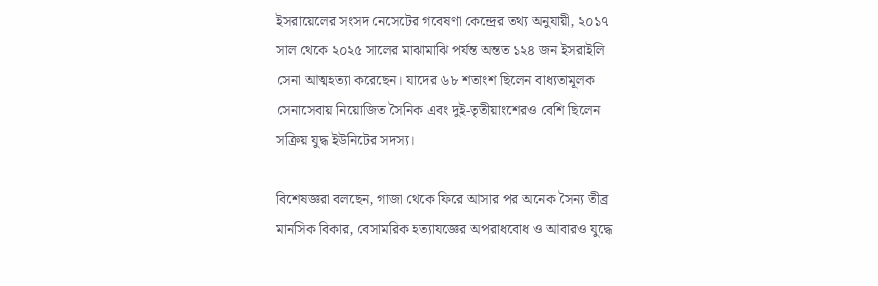ইসরায়েলের সংসদ নেসেটের গবেষণা কেন্দ্রের তথ্য অনুযায়ী, ২০১৭ সাল থেকে ২০২৫ সালের মাঝামাঝি পর্যন্ত অন্তত ১২৪ জন ইসরাইলি সেনা আত্মহত্যা করেছেন। যাদের ৬৮ শতাংশ ছিলেন বাধ্যতামূলক সেনাসেবায় নিয়োজিত সৈনিক এবং দুই-তৃতীয়াংশেরও বেশি ছিলেন সক্রিয় যুদ্ধ ইউনিটের সদস্য।

বিশেষজ্ঞরা বলছেন, গাজা থেকে ফিরে আসার পর অনেক সৈন্য তীব্র মানসিক বিকার, বেসামরিক হত্যাযজ্ঞের অপরাধবোধ ও আবারও যুদ্ধে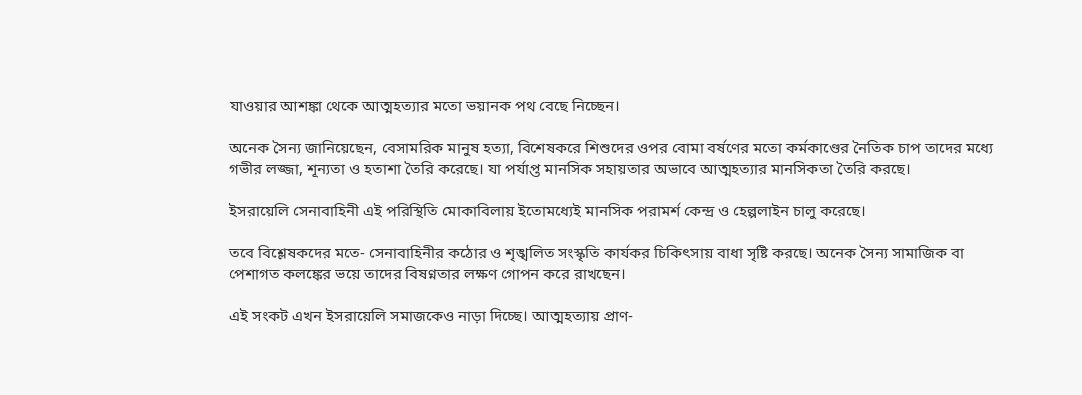যাওয়ার আশঙ্কা থেকে আত্মহত্যার মতো ভয়ানক পথ বেছে নিচ্ছেন।

অনেক সৈন্য জানিয়েছেন, বেসামরিক মানুষ হত্যা, বিশেষকরে শিশুদের ওপর বোমা বর্ষণের মতো কর্মকাণ্ডের নৈতিক চাপ তাদের মধ্যে গভীর লজ্জা, শূন্যতা ও হতাশা তৈরি করেছে। যা পর্যাপ্ত মানসিক সহায়তার অভাবে আত্মহত্যার মানসিকতা তৈরি করছে।

ইসরায়েলি সেনাবাহিনী এই পরিস্থিতি মোকাবিলায় ইতোমধ্যেই মানসিক পরামর্শ কেন্দ্র ও হেল্পলাইন চালু করেছে।

তবে বিশ্লেষকদের মতে- সেনাবাহিনীর কঠোর ও শৃঙ্খলিত সংস্কৃতি কার্যকর চিকিৎসায় বাধা সৃষ্টি করছে। অনেক সৈন্য সামাজিক বা পেশাগত কলঙ্কের ভয়ে তাদের বিষণ্নতার লক্ষণ গোপন করে রাখছেন।

এই সংকট এখন ইসরায়েলি সমাজকেও নাড়া দিচ্ছে। আত্মহত্যায় প্রাণ-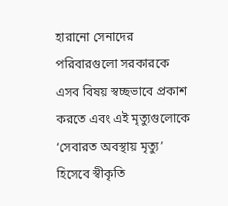হারানো সেনাদের পরিবারগুলো সরকারকে এসব বিষয় স্বচ্ছভাবে প্রকাশ করতে এবং এই মৃত্যুগুলোকে ‘সেবারত অবস্থায় মৃত্যু’ হিসেবে স্বীকৃতি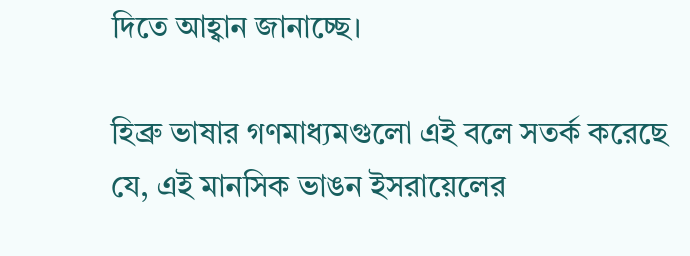দিতে আহ্বান জানাচ্ছে।

হিব্রু ভাষার গণমাধ্যমগুলো এই বলে সতর্ক করেছে যে, এই মানসিক ভাঙন ইসরায়েলের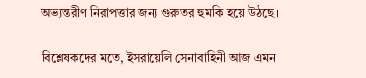অভ্যন্তরীণ নিরাপত্তার জন্য গুরুতর হুমকি হয়ে উঠছে।

বিশ্লেষকদের মতে, ইসরায়েলি সেনাবাহিনী আজ এমন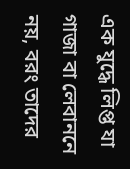এক যুদ্ধে লিপ্ত যা গাজা বা লেবাননে নয়, বরং তাদের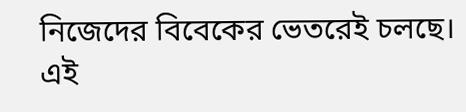নিজেদের বিবেকের ভেতরেই চলছে। এই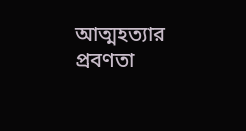আত্মহত্যার প্রবণতা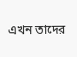এখন তাদের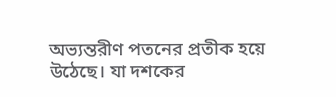অভ্যন্তরীণ পতনের প্রতীক হয়ে উঠেছে। যা দশকের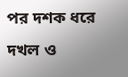পর দশক ধরে দখল ও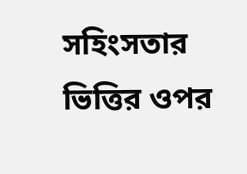সহিংসতার ভিত্তির ওপর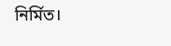নির্মিত।